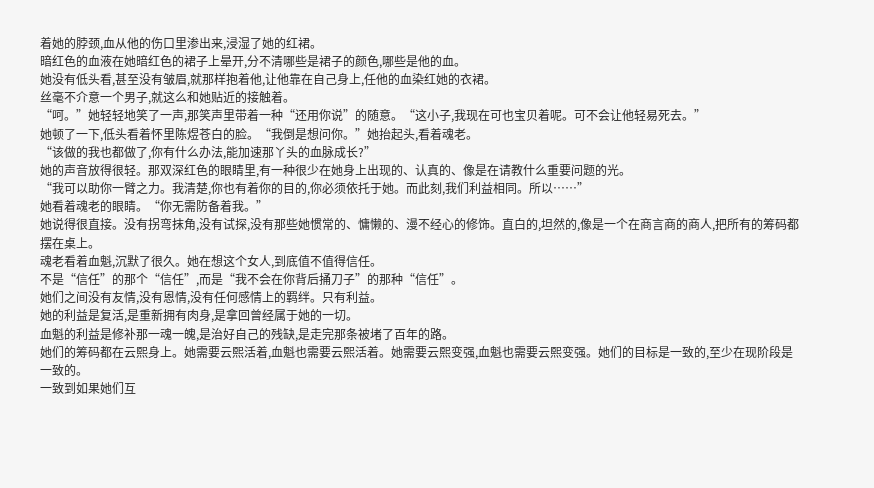着她的脖颈,血从他的伤口里渗出来,浸湿了她的红裙。
暗红色的血液在她暗红色的裙子上晕开,分不清哪些是裙子的颜色,哪些是他的血。
她没有低头看,甚至没有皱眉,就那样抱着他,让他靠在自己身上,任他的血染红她的衣裙。
丝毫不介意一个男子,就这么和她贴近的接触着。
“呵。”她轻轻地笑了一声,那笑声里带着一种“还用你说”的随意。“这小子,我现在可也宝贝着呢。可不会让他轻易死去。”
她顿了一下,低头看着怀里陈煜苍白的脸。“我倒是想问你。”她抬起头,看着魂老。
“该做的我也都做了,你有什么办法,能加速那丫头的血脉成长?”
她的声音放得很轻。那双深红色的眼睛里,有一种很少在她身上出现的、认真的、像是在请教什么重要问题的光。
“我可以助你一臂之力。我清楚,你也有着你的目的,你必须依托于她。而此刻,我们利益相同。所以……”
她看着魂老的眼睛。“你无需防备着我。”
她说得很直接。没有拐弯抹角,没有试探,没有那些她惯常的、慵懒的、漫不经心的修饰。直白的,坦然的,像是一个在商言商的商人,把所有的筹码都摆在桌上。
魂老看着血魁,沉默了很久。她在想这个女人,到底值不值得信任。
不是“信任”的那个“信任”,而是“我不会在你背后捅刀子”的那种“信任”。
她们之间没有友情,没有恩情,没有任何感情上的羁绊。只有利益。
她的利益是复活,是重新拥有肉身,是拿回曾经属于她的一切。
血魁的利益是修补那一魂一魄,是治好自己的残缺,是走完那条被堵了百年的路。
她们的筹码都在云熙身上。她需要云熙活着,血魁也需要云熙活着。她需要云熙变强,血魁也需要云熙变强。她们的目标是一致的,至少在现阶段是一致的。
一致到如果她们互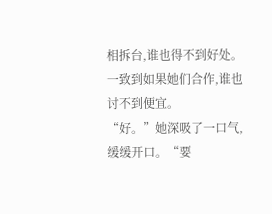相拆台,谁也得不到好处。
一致到如果她们合作,谁也讨不到便宜。
“好。”她深吸了一口气,缓缓开口。“要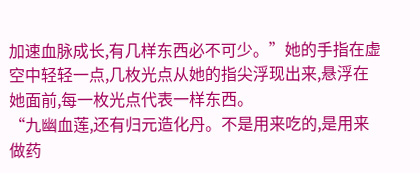加速血脉成长,有几样东西必不可少。”她的手指在虚空中轻轻一点,几枚光点从她的指尖浮现出来,悬浮在她面前,每一枚光点代表一样东西。
“九幽血莲,还有归元造化丹。不是用来吃的,是用来做药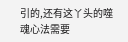引的,还有这丫头的噬魂心法需要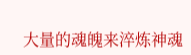大量的魂魄来淬炼神魂